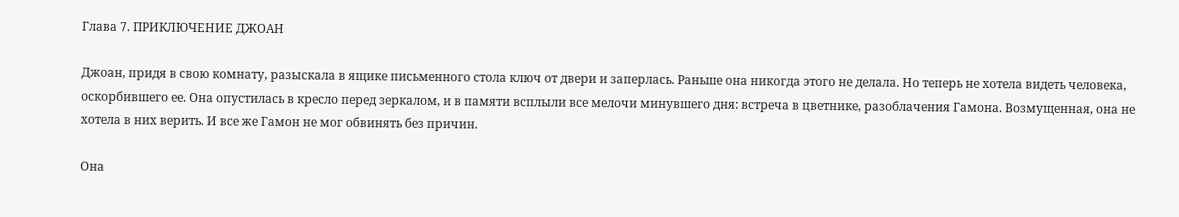Глава 7. ПРИКЛЮЧЕНИЕ ДЖОАН

Джоан, придя в свою комнату, разыскала в ящике письменного стола ключ от двери и заперлась. Раньше она никогда этого не делала. Но теперь не хотела видеть человека, оскорбившего ее. Она опустилась в кресло перед зеркалом, и в памяти всплыли все мелочи минувшего дня: встреча в цветнике, разоблачения Гамона. Возмущенная, она не хотела в них верить. И все же Гамон не мог обвинять без причин.

Она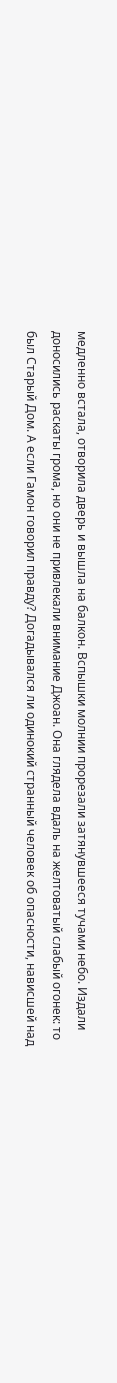медленно встала, отворила дверь и вышла на балкон. Вспышки молнии прорезали затянувшееся тучами небо. Издали доносились раскаты грома, но они не привлекали внимание Джоан. Она глядела вдаль на желтоватый слабый огонек: то был Старый Дом. А если Гамон говорил правду? Догадывался ли одинокий странный человек об опасности, нависшей над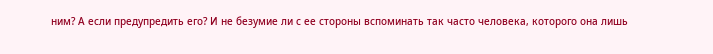ним? А если предупредить его? И не безумие ли с ее стороны вспоминать так часто человека, которого она лишь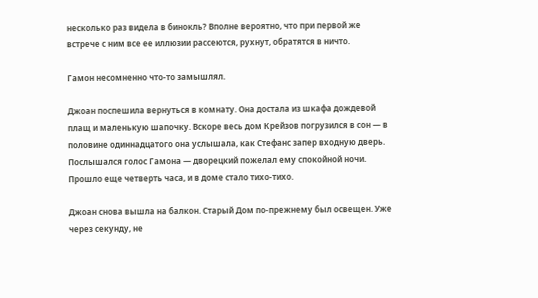несколько раз видела в бинокль? Вполне вероятно, что при первой же встрече с ним все ее иллюзии рассеются, рухнут, обратятся в ничто.

Гамон несомненно что-то замышлял.

Джоан поспешила вернуться в комнату. Она достала из шкафа дождевой плащ и маленькую шапочку. Вскоре весь дом Крейзов погрузился в сон — в половине одиннадцатого она услышала, как Стефанс запер входную дверь. Послышался голос Гамона — дворецкий пожелал ему спокойной ночи. Прошло еще четверть часа, и в доме стало тихо-тихо.

Джоан снова вышла на балкон. Старый Дом по-прежнему был освещен. Уже через секунду, не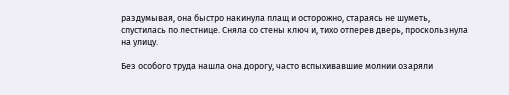раздумывая, она быстро накинула плащ и осторожно, стараясь не шуметь, спустилась по лестнице. Сняла со стены ключ и, тихо отперев дверь, проскользнула на улицу.

Без особого труда нашла она дорогу, часто вспыхивавшие молнии озаряли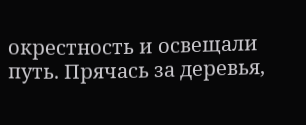окрестность и освещали путь. Прячась за деревья,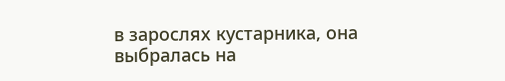в зарослях кустарника, она выбралась на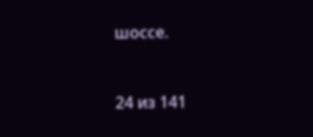шоссе.



24 из 141